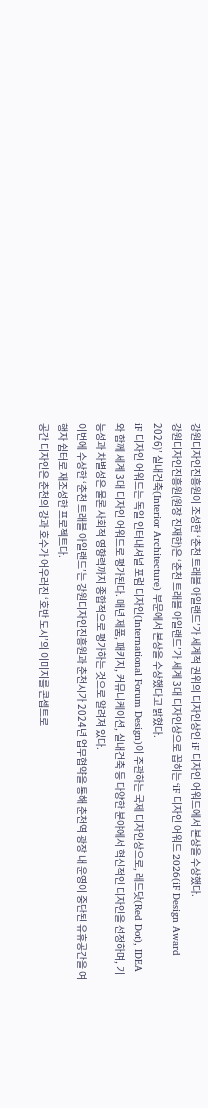강원디자인진흥원이 조성한 ‘춘천 트래블 아일랜드’가 세계적 권위의 디자인상인 iF 디자인 어워드에서 본상을 수상했다.
강원디자인진흥원(원장 진재한)은 ‘춘천 트래블 아일랜드’가 세계 3대 디자인상으로 꼽히는 ‘iF 디자인 어워드 2026(iF Design Award 2026)’ 실내건축(Interior Architecture) 부문에서 본상을 수상했다고 밝혔다.
iF 디자인 어워드는 독일 인터내셔널 포럼 디자인(International Forum Design)이 주관하는 국제 디자인상으로, 레드닷(Red Dot), IDEA와 함께 세계 3대 디자인 어워드로 평가된다. 매년 제품, 패키지, 커뮤니케이션, 실내건축 등 다양한 분야에서 혁신적인 디자인을 선정하며, 기능성과 차별성은 물론 사회적 영향력까지 종합적으로 평가하는 것으로 알려져 있다.
이번에 수상한 ‘춘천 트래블 아일랜드’는 강원디자인진흥원과 춘천시가 2024년 업무협약을 통해 춘천역 광장 내 운영이 중단된 유휴공간을 여행자 쉼터로 재조성한 프로젝트다.
공간 디자인은 춘천의 강과 호수가 어우러진 ‘호반 도시’의 이미지를 콘셉트로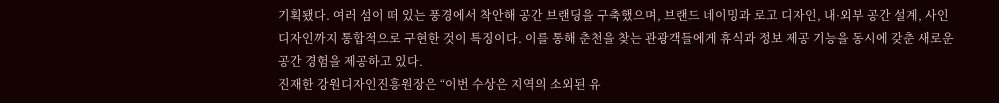기획됐다. 여러 섬이 떠 있는 풍경에서 착안해 공간 브랜딩을 구축했으며, 브랜드 네이밍과 로고 디자인, 내·외부 공간 설계, 사인 디자인까지 통합적으로 구현한 것이 특징이다. 이를 통해 춘천을 찾는 관광객들에게 휴식과 정보 제공 기능을 동시에 갖춘 새로운 공간 경험을 제공하고 있다.
진재한 강원디자인진흥원장은 “이번 수상은 지역의 소외된 유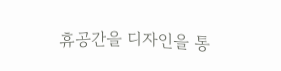휴공간을 디자인을 통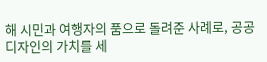해 시민과 여행자의 품으로 돌려준 사례로, 공공디자인의 가치를 세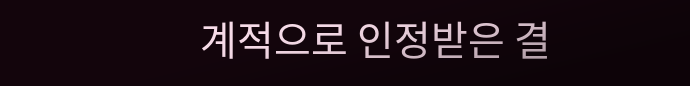계적으로 인정받은 결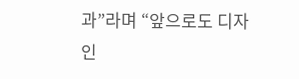과”라며 “앞으로도 디자인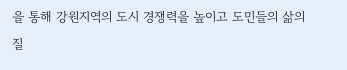을 통해 강원지역의 도시 경쟁력을 높이고 도민들의 삶의 질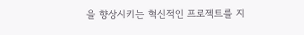을 향상시키는 혁신적인 프로젝트를 지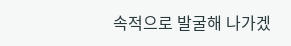속적으로 발굴해 나가겠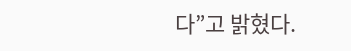다”고 밝혔다.